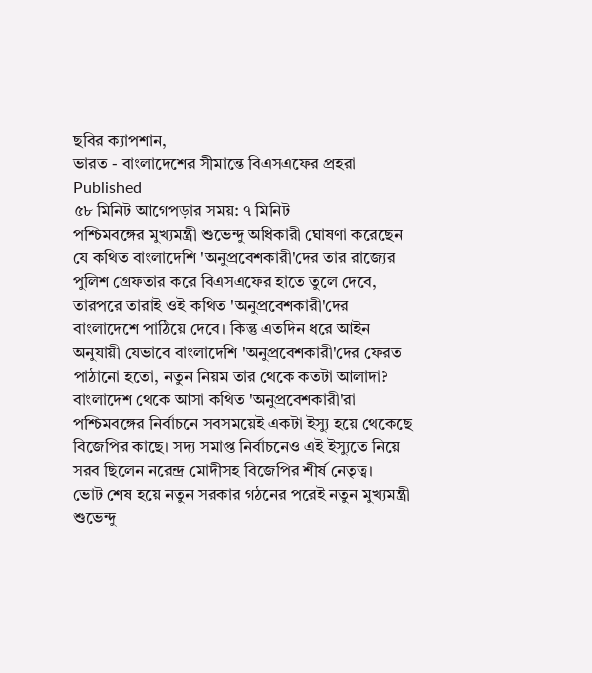ছবির ক্যাপশান,
ভারত - বাংলাদেশের সীমান্তে বিএসএফের প্রহরা
Published
৫৮ মিনিট আগেপড়ার সময়: ৭ মিনিট
পশ্চিমবঙ্গের মুখ্যমন্ত্রী শুভেন্দু অধিকারী ঘোষণা করেছেন যে কথিত বাংলাদেশি 'অনুপ্রবেশকারী'দের তার রাজ্যের পুলিশ গ্রেফতার করে বিএসএফের হাতে তুলে দেবে, তারপরে তারাই ওই কথিত 'অনুপ্রবেশকারী'দের বাংলাদেশে পাঠিয়ে দেবে। কিন্তু এতদিন ধরে আইন অনুযায়ী যেভাবে বাংলাদেশি 'অনুপ্রবেশকারী'দের ফেরত পাঠানো হতো, নতুন নিয়ম তার থেকে কতটা আলাদা?
বাংলাদেশ থেকে আসা কথিত 'অনুপ্রবেশকারী'রা পশ্চিমবঙ্গের নির্বাচনে সবসময়েই একটা ইস্যু হয়ে থেকেছে বিজেপির কাছে। সদ্য সমাপ্ত নির্বাচনেও এই ইস্যুতে নিয়ে সরব ছিলেন নরেন্দ্র মোদীসহ বিজেপির শীর্ষ নেতৃত্ব।
ভোট শেষ হয়ে নতুন সরকার গঠনের পরেই নতুন মুখ্যমন্ত্রী শুভেন্দু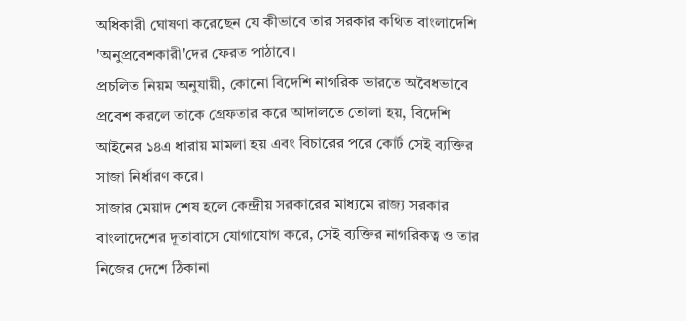অধিকারী ঘোষণা করেছেন যে কীভাবে তার সরকার কথিত বাংলাদেশি 'অনুপ্রবেশকারী'দের ফেরত পাঠাবে।
প্রচলিত নিয়ম অনুযায়ী, কোনো বিদেশি নাগরিক ভারতে অবৈধভাবে প্রবেশ করলে তাকে গ্রেফতার করে আদালতে তোলা হয়, বিদেশি আইনের ১৪এ ধারায় মামলা হয় এবং বিচারের পরে কোর্ট সেই ব্যক্তির সাজা নির্ধারণ করে।
সাজার মেয়াদ শেষ হলে কেন্দ্রীয় সরকারের মাধ্যমে রাজ্য সরকার বাংলাদেশের দূতাবাসে যোগাযোগ করে, সেই ব্যক্তির নাগরিকত্ব ও তার নিজের দেশে ঠিকানা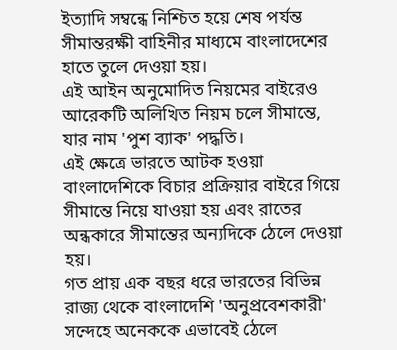ইত্যাদি সম্বন্ধে নিশ্চিত হয়ে শেষ পর্যন্ত সীমান্তরক্ষী বাহিনীর মাধ্যমে বাংলাদেশের হাতে তুলে দেওয়া হয়।
এই আইন অনুমোদিত নিয়মের বাইরেও আরেকটি অলিখিত নিয়ম চলে সীমান্তে, যার নাম 'পুশ ব্যাক' পদ্ধতি।
এই ক্ষেত্রে ভারতে আটক হওয়া বাংলাদেশিকে বিচার প্রক্রিয়ার বাইরে গিয়ে সীমান্তে নিয়ে যাওয়া হয় এবং রাতের অন্ধকারে সীমান্তের অন্যদিকে ঠেলে দেওয়া হয়।
গত প্রায় এক বছর ধরে ভারতের বিভিন্ন রাজ্য থেকে বাংলাদেশি 'অনুপ্রবেশকারী' সন্দেহে অনেককে এভাবেই ঠেলে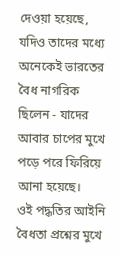দেওয়া হয়েছে, যদিও তাদের মধ্যে অনেকেই ভারতের বৈধ নাগরিক ছিলেন - যাদের আবার চাপের মুখে পড়ে পরে ফিরিয়ে আনা হয়েছে।
ওই পদ্ধতির আইনি বৈধতা প্রশ্নের মুখে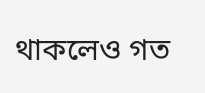থাকলেও গত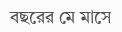বছরের মে মাসে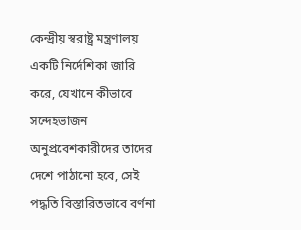কেন্দ্রীয় স্বরাষ্ট্র মন্ত্রণালয় একটি নির্দেশিকা জারি করে, যেখানে কীভাবে সন্দেহভাজন অনুপ্রবেশকারীদের তাদের দেশে পাঠানো হবে, সেই পদ্ধতি বিস্তারিতভাবে বর্ণনা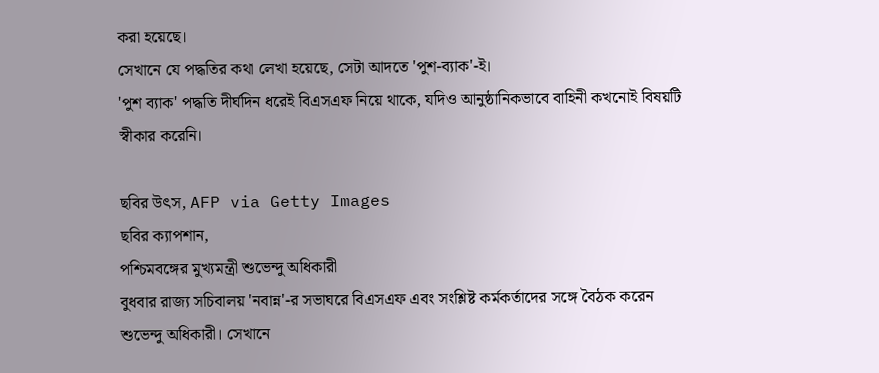করা হয়েছে।
সেখানে যে পদ্ধতির কথা লেখা হয়েছে, সেটা আদতে 'পুশ-ব্যাক'-ই।
'পুশ ব্যাক' পদ্ধতি দীর্ঘদিন ধরেই বিএসএফ নিয়ে থাকে, যদিও আনুষ্ঠানিকভাবে বাহিনী কখনোই বিষয়টি স্বীকার করেনি।

ছবির উৎস, AFP via Getty Images
ছবির ক্যাপশান,
পশ্চিমবঙ্গের মুখ্যমন্ত্রী শুভেন্দু অধিকারী
বুধবার রাজ্য সচিবালয় 'নবান্ন'-র সভাঘরে বিএসএফ এবং সংশ্লিষ্ট কর্মকর্তাদের সঙ্গে বৈঠক করেন শুভেন্দু অধিকারী। সেখানে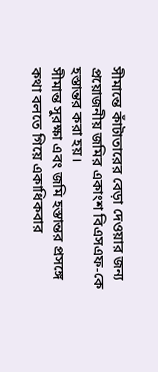সীমান্তে কাঁটাতারের বেড়া দেওয়ার জন্য প্রয়োজনীয় জমির একাংশ বিএসএফ-কে হস্তান্তর করা হয়।
সীমান্ত সুরক্ষা এবং জমি হস্তান্তর প্রসঙ্গে কথা বলতে গিয়ে একাধিকবার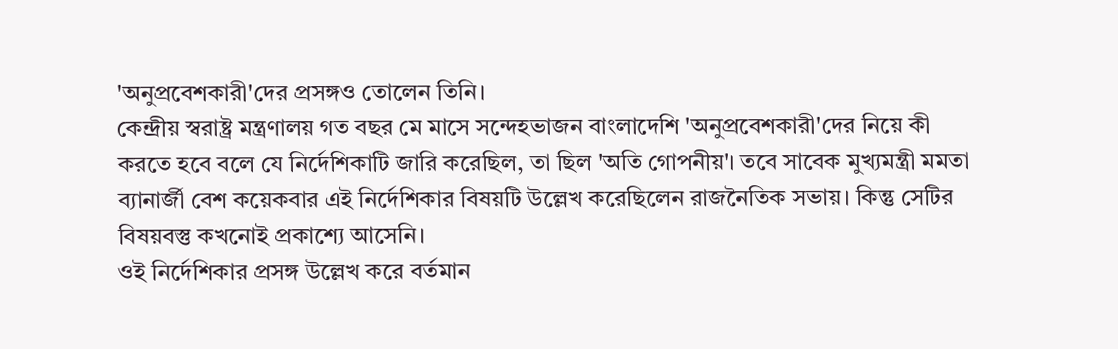'অনুপ্রবেশকারী'দের প্রসঙ্গও তোলেন তিনি।
কেন্দ্রীয় স্বরাষ্ট্র মন্ত্রণালয় গত বছর মে মাসে সন্দেহভাজন বাংলাদেশি 'অনুপ্রবেশকারী'দের নিয়ে কী করতে হবে বলে যে নির্দেশিকাটি জারি করেছিল, তা ছিল 'অতি গোপনীয়'। তবে সাবেক মুখ্যমন্ত্রী মমতা ব্যানার্জী বেশ কয়েকবার এই নির্দেশিকার বিষয়টি উল্লেখ করেছিলেন রাজনৈতিক সভায়। কিন্তু সেটির বিষয়বস্তু কখনোই প্রকাশ্যে আসেনি।
ওই নির্দেশিকার প্রসঙ্গ উল্লেখ করে বর্তমান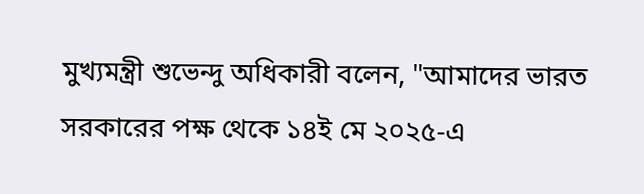মুখ্যমন্ত্রী শুভেন্দু অধিকারী বলেন, "আমাদের ভারত সরকারের পক্ষ থেকে ১৪ই মে ২০২৫-এ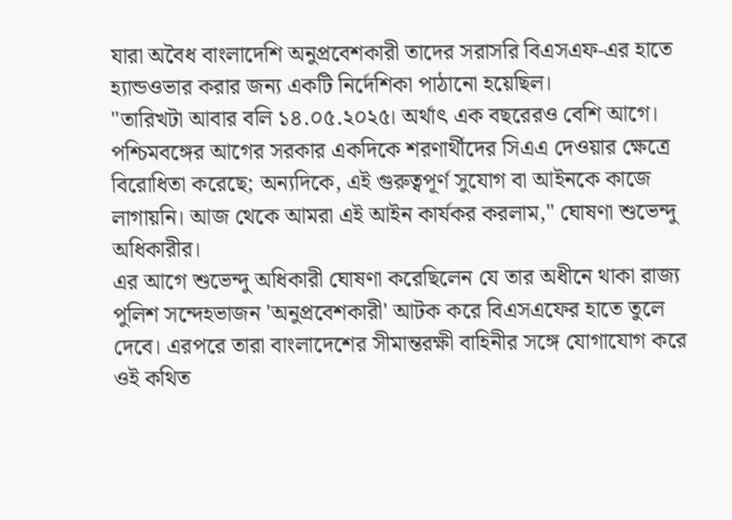যারা অবৈধ বাংলাদেশি অনুপ্রবেশকারী তাদের সরাসরি বিএসএফ-এর হাতে হ্যান্ডওভার করার জন্য একটি নির্দেশিকা পাঠানো হয়েছিল।
"তারিখটা আবার বলি ১৪.০৫.২০২৫। অর্থাৎ এক বছরেরও বেশি আগে। পশ্চিমবঙ্গের আগের সরকার একদিকে শরণার্থীদের সিএএ দেওয়ার ক্ষেত্রে বিরোধিতা করেছে; অন্যদিকে, এই গুরুত্বপূর্ণ সুযোগ বা আইনকে কাজে লাগায়নি। আজ থেকে আমরা এই আইন কার্যকর করলাম," ঘোষণা শুভেন্দু অধিকারীর।
এর আগে শুভেন্দু অধিকারী ঘোষণা করেছিলেন যে তার অধীনে থাকা রাজ্য পুলিশ সন্দেহভাজন 'অনুপ্রবেশকারী' আটক করে বিএসএফের হাতে তুলে দেবে। এরপরে তারা বাংলাদেশের সীমান্তরক্ষী বাহিনীর সঙ্গে যোগাযোগ করে ওই কথিত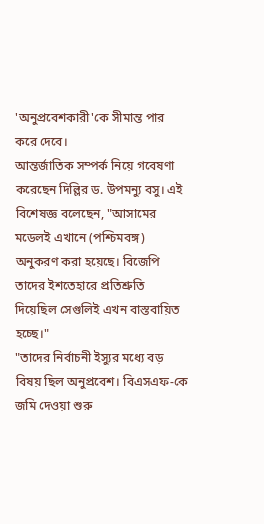'অনুপ্রবেশকারী'কে সীমান্ত পার করে দেবে।
আন্তর্জাতিক সম্পর্ক নিয়ে গবেষণা করেছেন দিল্লির ড. উপমন্যু বসু। এই বিশেষজ্ঞ বলেছেন, "আসামের মডেলই এখানে (পশ্চিমবঙ্গ) অনুকরণ করা হয়েছে। বিজেপি তাদের ইশতেহারে প্রতিশ্রুতি দিয়েছিল সেগুলিই এখন বাস্তবায়িত হচ্ছে।"
"তাদের নির্বাচনী ইস্যুর মধ্যে বড় বিষয় ছিল অনুপ্রবেশ। বিএসএফ-কে জমি দেওয়া শুরু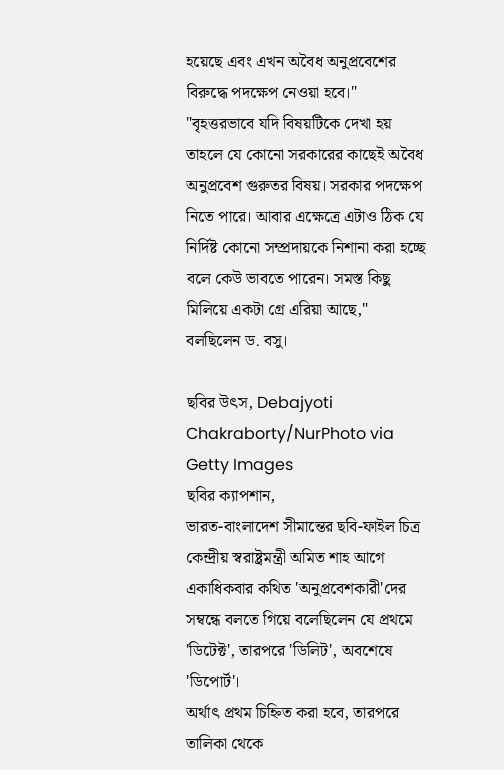হয়েছে এবং এখন অবৈধ অনুপ্রবেশের বিরুদ্ধে পদক্ষেপ নেওয়া হবে।"
"বৃহত্তরভাবে যদি বিষয়টিকে দেখা হয় তাহলে যে কোনো সরকারের কাছেই অবৈধ অনুপ্রবেশ গুরুতর বিষয়। সরকার পদক্ষেপ নিতে পারে। আবার এক্ষেত্রে এটাও ঠিক যে নির্দিষ্ট কোনো সম্প্রদায়কে নিশানা করা হচ্ছে বলে কেউ ভাবতে পারেন। সমস্ত কিছু মিলিয়ে একটা গ্রে এরিয়া আছে," বলছিলেন ড. বসু।

ছবির উৎস, Debajyoti Chakraborty/NurPhoto via Getty Images
ছবির ক্যাপশান,
ভারত-বাংলাদেশ সীমান্তের ছবি-ফাইল চিত্র
কেন্দ্রীয় স্বরাষ্ট্রমন্ত্রী অমিত শাহ আগে একাধিকবার কথিত 'অনুপ্রবেশকারী'দের সম্বন্ধে বলতে গিয়ে বলেছিলেন যে প্রথমে 'ডিটেক্ট', তারপরে 'ডিলিট', অবশেষে 'ডিপোর্ট'।
অর্থাৎ প্রথম চিহ্নিত করা হবে, তারপরে তালিকা থেকে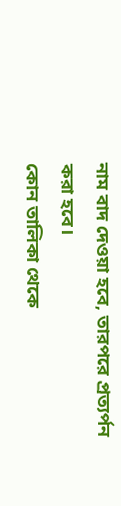নাম বাদ দেওয়া হবে, তারপরে প্রত্যর্পন করা হবে।
কোন তালিকা থেকে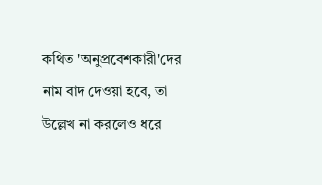কথিত 'অনুপ্রবেশকারী'দের নাম বাদ দেওয়া হবে, তা উল্লেখ না করলেও ধরে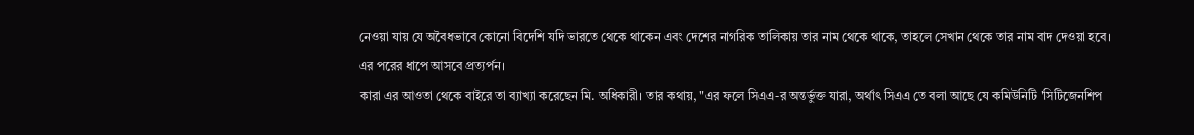নেওয়া যায় যে অবৈধভাবে কোনো বিদেশি যদি ভারতে থেকে থাকেন এবং দেশের নাগরিক তালিকায় তার নাম থেকে থাকে, তাহলে সেখান থেকে তার নাম বাদ দেওয়া হবে।
এর পরের ধাপে আসবে প্রত্যর্পন।
কারা এর আওতা থেকে বাইরে তা ব্যাখ্যা করেছেন মি. অধিকারী। তার কথায়, "এর ফলে সিএএ-র অন্তর্ভুক্ত যারা, অর্থাৎ সিএএ তে বলা আছে যে কমিউনিটি 'সিটিজেনশিপ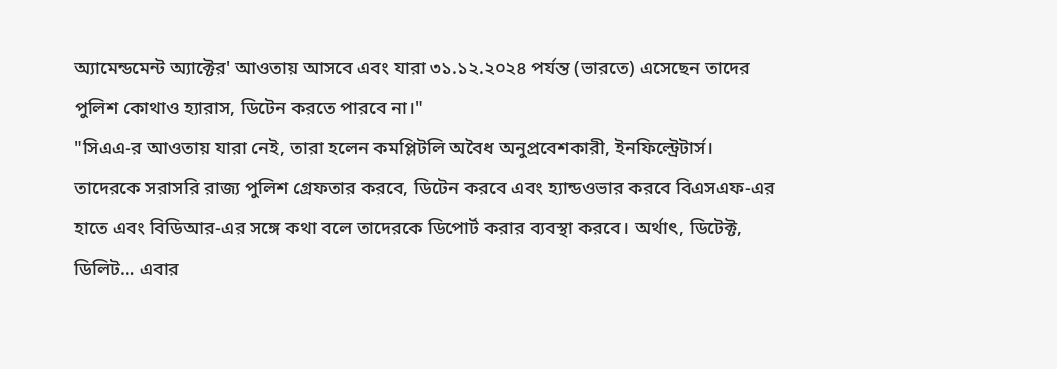অ্যামেন্ডমেন্ট অ্যাক্টের' আওতায় আসবে এবং যারা ৩১.১২.২০২৪ পর্যন্ত (ভারতে) এসেছেন তাদের পুলিশ কোথাও হ্যারাস, ডিটেন করতে পারবে না।"
"সিএএ-র আওতায় যারা নেই, তারা হলেন কমপ্লিটলি অবৈধ অনুপ্রবেশকারী, ইনফিল্ট্রেটার্স। তাদেরকে সরাসরি রাজ্য পুলিশ গ্রেফতার করবে, ডিটেন করবে এবং হ্যান্ডওভার করবে বিএসএফ-এর হাতে এবং বিডিআর-এর সঙ্গে কথা বলে তাদেরকে ডিপোর্ট করার ব্যবস্থা করবে। অর্থাৎ, ডিটেক্ট, ডিলিট… এবার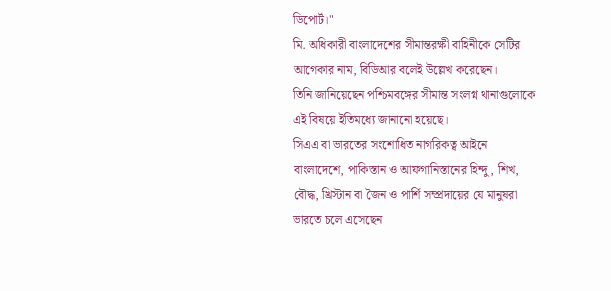ডিপোর্ট।"
মি. অধিকারী বাংলাদেশের সীমান্তরক্ষী বাহিনীকে সেটির আগেকার নাম, বিডিআর বলেই উল্লেখ করেছেন।
তিনি জানিয়েছেন পশ্চিমবঙ্গের সীমান্ত সংলগ্ন থানাগুলোকে এই বিষয়ে ইতিমধ্যে জানানো হয়েছে।
সিএএ বা ভারতের সংশোধিত নাগরিকত্ব আইনে বাংলাদেশে, পাকিস্তান ও আফগানিস্তানের হিন্দু, শিখ, বৌদ্ধ, খ্রিস্টান বা জৈন ও পার্শি সম্প্রদায়ের যে মানুষরা ভারতে চলে এসেছেন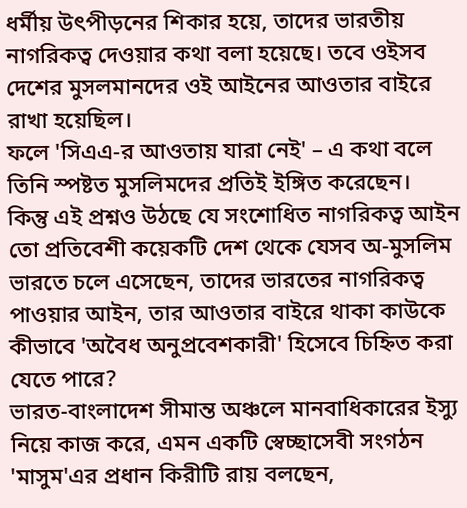ধর্মীয় উৎপীড়নের শিকার হয়ে, তাদের ভারতীয় নাগরিকত্ব দেওয়ার কথা বলা হয়েছে। তবে ওইসব দেশের মুসলমানদের ওই আইনের আওতার বাইরে রাখা হয়েছিল।
ফলে 'সিএএ-র আওতায় যারা নেই' – এ কথা বলে তিনি স্পষ্টত মুসলিমদের প্রতিই ইঙ্গিত করেছেন।
কিন্তু এই প্রশ্নও উঠছে যে সংশোধিত নাগরিকত্ব আইন তো প্রতিবেশী কয়েকটি দেশ থেকে যেসব অ-মুসলিম ভারতে চলে এসেছেন, তাদের ভারতের নাগরিকত্ব পাওয়ার আইন, তার আওতার বাইরে থাকা কাউকে কীভাবে 'অবৈধ অনুপ্রবেশকারী' হিসেবে চিহ্নিত করা যেতে পারে?
ভারত-বাংলাদেশ সীমান্ত অঞ্চলে মানবাধিকারের ইস্যু নিয়ে কাজ করে, এমন একটি স্বেচ্ছাসেবী সংগঠন 'মাসুম'এর প্রধান কিরীটি রায় বলছেন,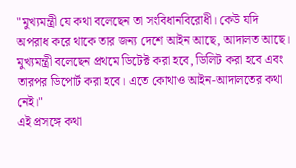"মুখ্যমন্ত্রী যে কথা বলেছেন তা সংবিধানবিরোধী। কেউ যদি অপরাধ করে থাকে তার জন্য দেশে আইন আছে, আদালত আছে। মুখ্যমন্ত্রী বলেছেন প্রথমে ডিটেক্ট করা হবে, ডিলিট করা হবে এবং তারপর ডিপোর্ট করা হবে। এতে কোথাও আইন-আদালতের কথা নেই।"
এই প্রসঙ্গে কথা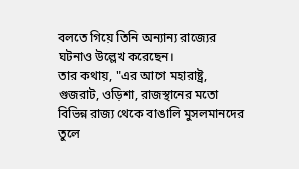বলতে গিয়ে তিনি অন্যান্য রাজ্যের ঘটনাও উল্লেখ করেছেন।
তার কথায়, "এর আগে মহারাষ্ট্র, গুজরাট, ওড়িশা, রাজস্থানের মতো বিভিন্ন রাজ্য থেকে বাঙালি মুসলমানদের তুলে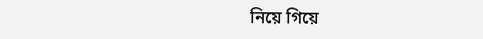নিয়ে গিয়ে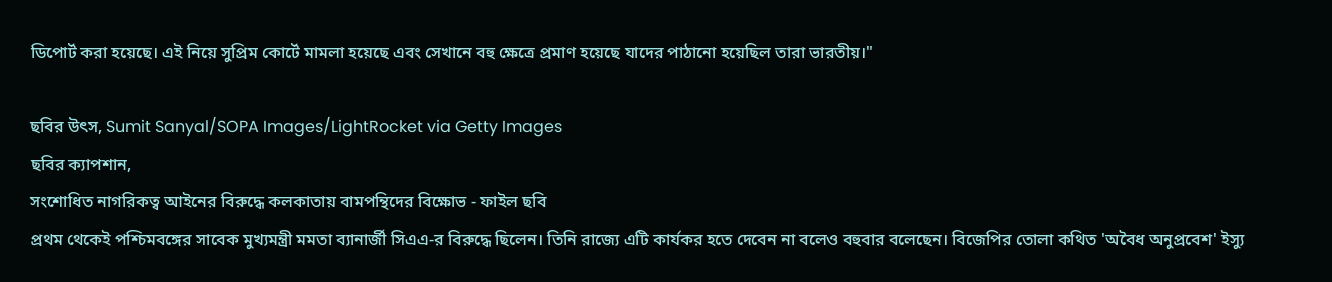ডিপোর্ট করা হয়েছে। এই নিয়ে সুপ্রিম কোর্টে মামলা হয়েছে এবং সেখানে বহু ক্ষেত্রে প্রমাণ হয়েছে যাদের পাঠানো হয়েছিল তারা ভারতীয়।"

ছবির উৎস, Sumit Sanyal/SOPA Images/LightRocket via Getty Images
ছবির ক্যাপশান,
সংশোধিত নাগরিকত্ব আইনের বিরুদ্ধে কলকাতায় বামপন্থিদের বিক্ষোভ - ফাইল ছবি
প্রথম থেকেই পশ্চিমবঙ্গের সাবেক মুখ্যমন্ত্রী মমতা ব্যানার্জী সিএএ-র বিরুদ্ধে ছিলেন। তিনি রাজ্যে এটি কার্যকর হতে দেবেন না বলেও বহুবার বলেছেন। বিজেপির তোলা কথিত 'অবৈধ অনুপ্রবেশ' ইস্যু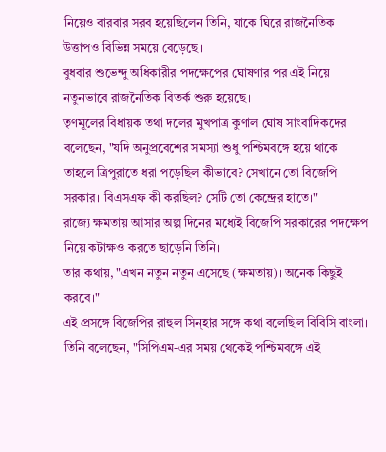নিয়েও বারবার সরব হয়েছিলেন তিনি, যাকে ঘিরে রাজনৈতিক উত্তাপও বিভিন্ন সময়ে বেড়েছে।
বুধবার শুভেন্দু অধিকারীর পদক্ষেপের ঘোষণার পর এই নিয়ে নতুনভাবে রাজনৈতিক বিতর্ক শুরু হয়েছে।
তৃণমূলের বিধায়ক তথা দলের মুখপাত্র কুণাল ঘোষ সাংবাদিকদের বলেছেন, "যদি অনুপ্রবেশের সমস্যা শুধু পশ্চিমবঙ্গে হয়ে থাকে তাহলে ত্রিপুরাতে ধরা পড়েছিল কীভাবে? সেখানে তো বিজেপি সরকার। বিএসএফ কী করছিল? সেটি তো কেন্দ্রের হাতে।"
রাজ্যে ক্ষমতায় আসার অল্প দিনের মধ্যেই বিজেপি সরকারের পদক্ষেপ নিয়ে কটাক্ষও করতে ছাড়েনি তিনি।
তার কথায়, "এখন নতুন নতুন এসেছে (ক্ষমতায়)। অনেক কিছুই করবে।"
এই প্রসঙ্গে বিজেপির রাহুল সিন্হার সঙ্গে কথা বলেছিল বিবিসি বাংলা। তিনি বলেছেন, "সিপিএম-এর সময় থেকেই পশ্চিমবঙ্গে এই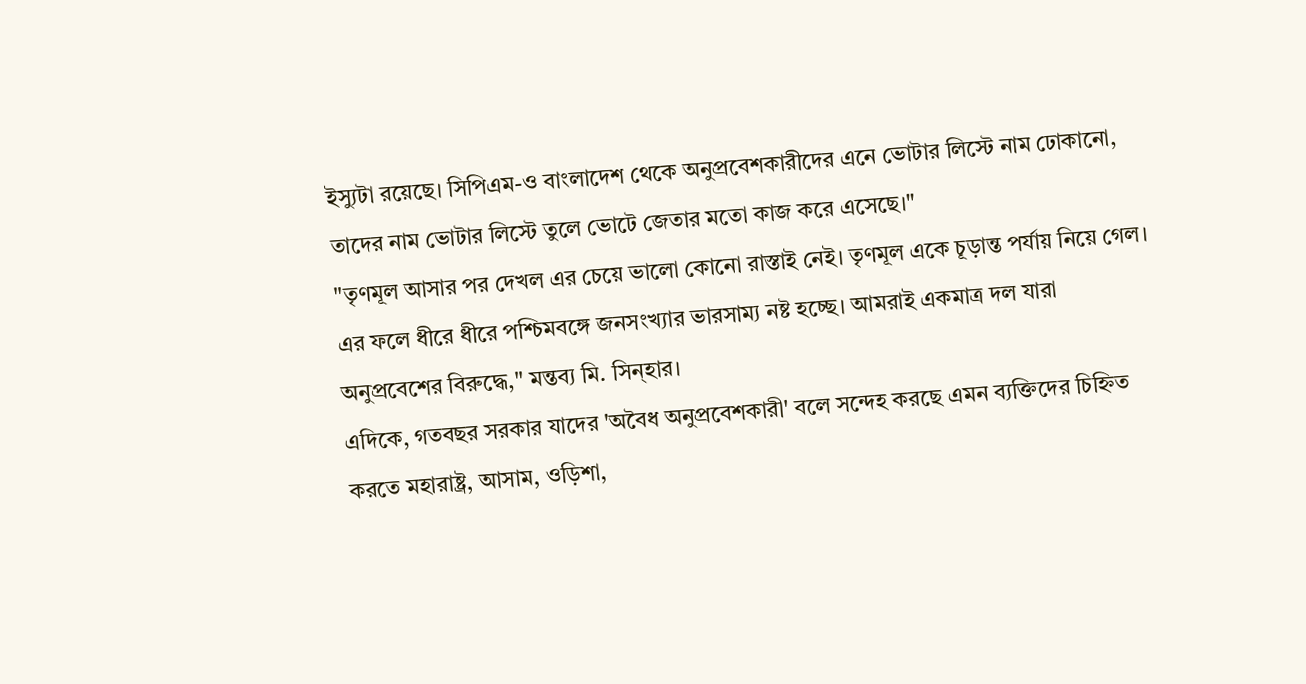ইস্যুটা রয়েছে। সিপিএম-ও বাংলাদেশ থেকে অনুপ্রবেশকারীদের এনে ভোটার লিস্টে নাম ঢোকানো, তাদের নাম ভোটার লিস্টে তুলে ভোটে জেতার মতো কাজ করে এসেছে।"
"তৃণমূল আসার পর দেখল এর চেয়ে ভালো কোনো রাস্তাই নেই। তৃণমূল একে চূড়ান্ত পর্যায় নিয়ে গেল। এর ফলে ধীরে ধীরে পশ্চিমবঙ্গে জনসংখ্যার ভারসাম্য নষ্ট হচ্ছে। আমরাই একমাত্র দল যারা অনুপ্রবেশের বিরুদ্ধে," মন্তব্য মি. সিন্হার।
এদিকে, গতবছর সরকার যাদের 'অবৈধ অনুপ্রবেশকারী' বলে সন্দেহ করছে এমন ব্যক্তিদের চিহ্নিত করতে মহারাষ্ট্র, আসাম, ওড়িশা,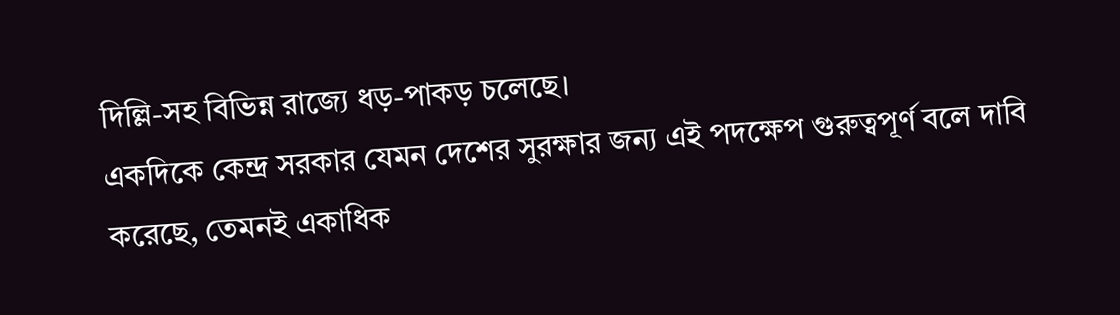দিল্লি-সহ বিভিন্ন রাজ্যে ধড়-পাকড় চলেছে।
একদিকে কেন্দ্র সরকার যেমন দেশের সুরক্ষার জন্য এই পদক্ষেপ গুরুত্বপূর্ণ বলে দাবি করেছে, তেমনই একাধিক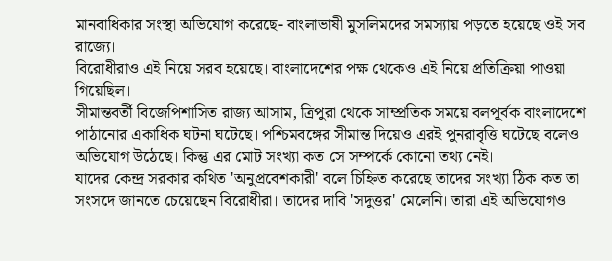মানবাধিকার সংস্থা অভিযোগ করেছে- বাংলাভাষী মুসলিমদের সমস্যায় পড়তে হয়েছে ওই সব রাজ্যে।
বিরোধীরাও এই নিয়ে সরব হয়েছে। বাংলাদেশের পক্ষ থেকেও এই নিয়ে প্রতিক্রিয়া পাওয়া গিয়েছিল।
সীমান্তবর্তী বিজেপিশাসিত রাজ্য আসাম, ত্রিপুরা থেকে সাম্প্রতিক সময়ে বলপূর্বক বাংলাদেশে পাঠানোর একাধিক ঘটনা ঘটেছে। পশ্চিমবঙ্গের সীমান্ত দিয়েও এরই পুনরাবৃত্তি ঘটেছে বলেও অভিযোগ উঠেছে। কিন্তু এর মোট সংখ্যা কত সে সম্পর্কে কোনো তথ্য নেই।
যাদের কেন্দ্র সরকার কথিত 'অনুপ্রবেশকারী' বলে চিহ্নিত করেছে তাদের সংখ্যা ঠিক কত তা সংসদে জানতে চেয়েছেন বিরোধীরা। তাদের দাবি 'সদুত্তর' মেলেনি। তারা এই অভিযোগও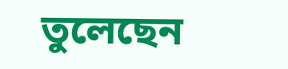তুলেছেন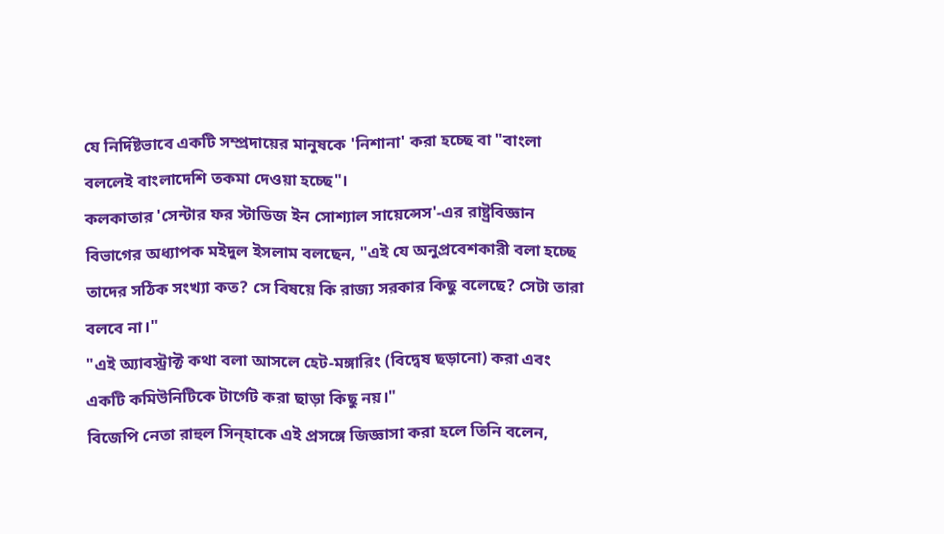যে নির্দিষ্টভাবে একটি সম্প্রদায়ের মানুষকে 'নিশানা' করা হচ্ছে বা "বাংলা বললেই বাংলাদেশি তকমা দেওয়া হচ্ছে"।
কলকাতার 'সেন্টার ফর স্টাডিজ ইন সোশ্যাল সায়েন্সেস'-এর রাষ্ট্রবিজ্ঞান বিভাগের অধ্যাপক মইদুল ইসলাম বলছেন, "এই যে অনুপ্রবেশকারী বলা হচ্ছে তাদের সঠিক সংখ্যা কত? সে বিষয়ে কি রাজ্য সরকার কিছু বলেছে? সেটা তারা বলবে না।"
"এই অ্যাবস্ট্রাক্ট কথা বলা আসলে হেট-মঙ্গারিং (বিদ্বেষ ছড়ানো) করা এবং একটি কমিউনিটিকে টার্গেট করা ছাড়া কিছু নয়।"
বিজেপি নেতা রাহুল সিন্হাকে এই প্রসঙ্গে জিজ্ঞাসা করা হলে তিনি বলেন,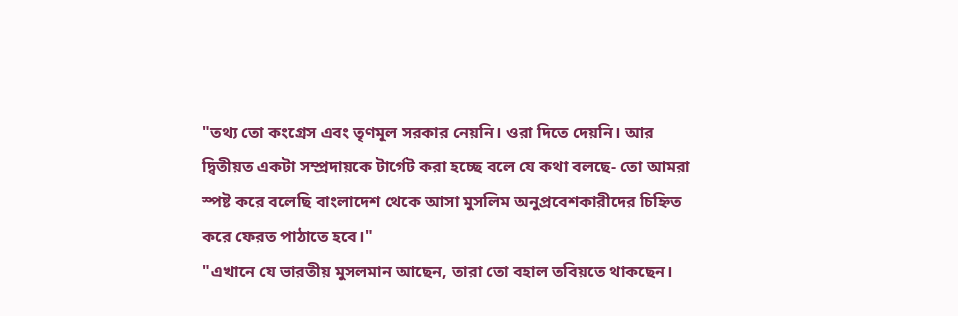"তথ্য তো কংগ্রেস এবং তৃণমূল সরকার নেয়নি। ওরা দিতে দেয়নি। আর দ্বিতীয়ত একটা সম্প্রদায়কে টার্গেট করা হচ্ছে বলে যে কথা বলছে- তো আমরা স্পষ্ট করে বলেছি বাংলাদেশ থেকে আসা মুসলিম অনুপ্রবেশকারীদের চিহ্নিত করে ফেরত পাঠাতে হবে।"
"এখানে যে ভারতীয় মুসলমান আছেন, তারা তো বহাল তবিয়তে থাকছেন।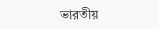ভারতীয়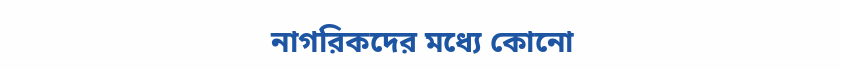নাগরিকদের মধ্যে কোনো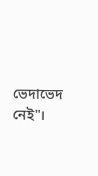ভেদাভেদ নেই"।